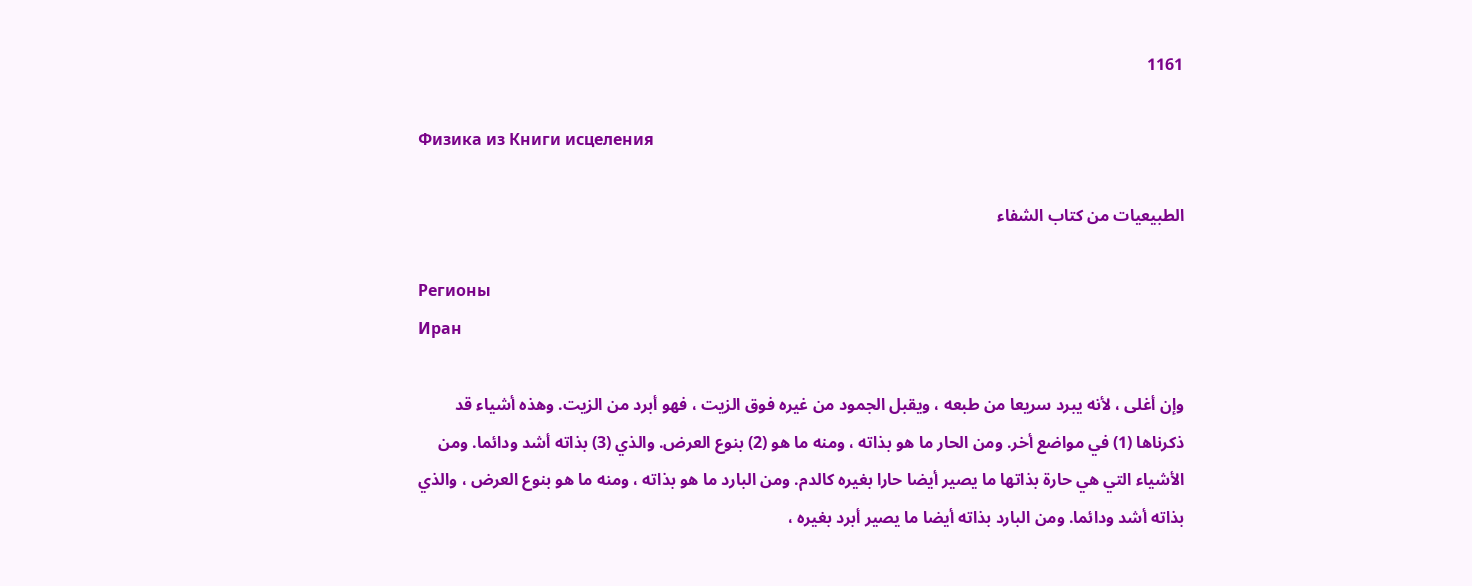1161

Физика из Книги исцеления

الطبيعيات من كتاب الشفاء

Регионы
Иран

وإن أغلى ، لأنه يبرد سريعا من طبعه ، ويقبل الجمود من غيره فوق الزيت ، فهو أبرد من الزيت. وهذه أشياء قد ذكرناها (1) في مواضع أخر. ومن الحار ما هو بذاته ، ومنه ما هو (2) بنوع العرض. والذي (3) بذاته أشد ودائما. ومن الأشياء التي هي حارة بذاتها ما يصير أيضا حارا بغيره كالدم. ومن البارد ما هو بذاته ، ومنه ما هو بنوع العرض ، والذي بذاته أشد ودائما. ومن البارد بذاته أيضا ما يصير أبرد بغيره ،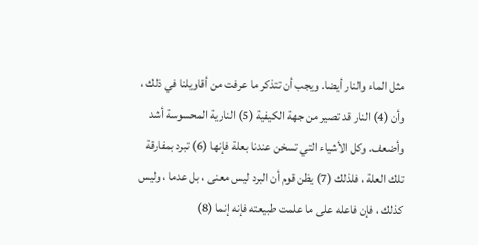مثل الماء والنار أيضا. ويجب أن تتذكر ما عرفت من أقاويلنا في ذلك ، وأن (4) النار قد تصير من جهة الكيفية (5) النارية المحسوسة أشد وأضعف. وكل الأشياء التي تسخن عندنا بعلة فإنها (6) تبرد بمفارقة تلك العلة ، فلذلك (7) يظن قوم أن البرد ليس معنى ، بل عدما ، وليس كذلك ، فإن فاعله على ما علمت طبيعته فإنه إنما (8)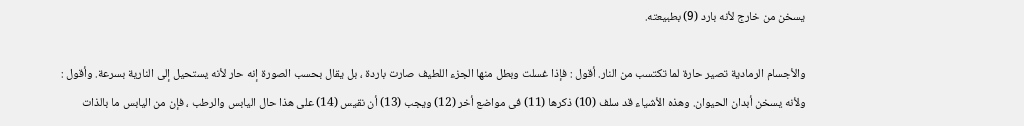يسخن من خارج لأنه بارد (9) بطبيعته.

والأجسام الرمادية تصير حارة لما تكتسب من النار. أقول : فإذا غسلت وبطل منها الجزء اللطيف صارت باردة ، بل يقال بحسب الصورة إنه حار لأنه يستحيل إلى النارية بسرعة. وأقول : ولأنه يسخن أبدان الحيوان. وهذه الأشياء قد سلف (10) ذكرها (11) فى مواضع أخر (12) ويجب (13) أن نقيس (14) على هذا حال اليابس والرطب ، فإن من اليابس ما بالذات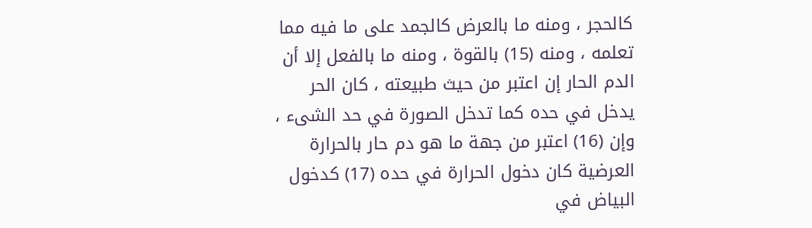كالحجر ، ومنه ما بالعرض كالجمد على ما فيه مما تعلمه ، ومنه (15) بالقوة ، ومنه ما بالفعل إلا أن الدم الحار إن اعتبر من حيث طبيعته ، كان الحر يدخل في حده كما تدخل الصورة في حد الشىء ، وإن (16) اعتبر من جهة ما هو دم حار بالحرارة العرضية كان دخول الحرارة في حده (17) كدخول البياض في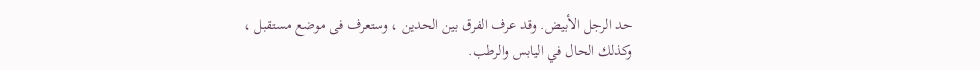حد الرجل الأبيض. وقد عرف الفرق بين الحدين ، وستعرف فى موضع مستقبل ، وكذلك الحال في اليابس والرطب.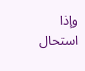وإذا استحال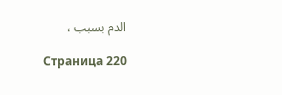الدم بسبب ،

Страница 220